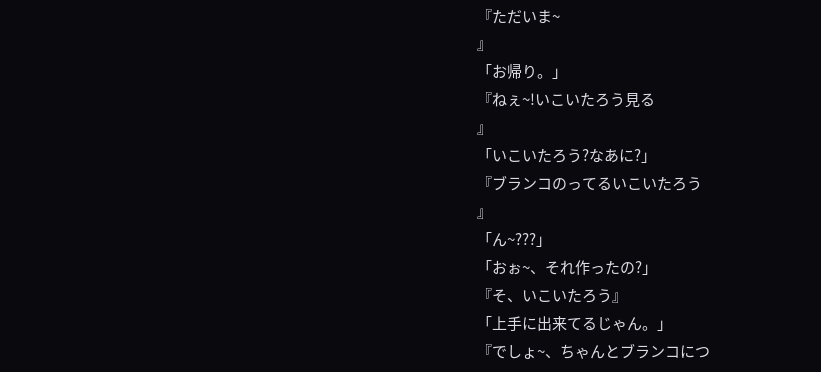『ただいま~
』
「お帰り。」
『ねぇ~!いこいたろう見る
』
「いこいたろう?なあに?」
『ブランコのってるいこいたろう
』
「ん~???」
「おぉ~、それ作ったの?」
『そ、いこいたろう』
「上手に出来てるじゃん。」
『でしょ~、ちゃんとブランコにつ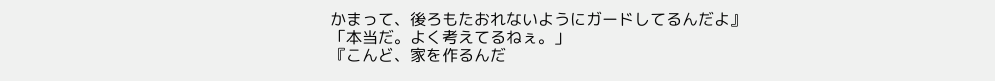かまって、後ろもたおれないようにガードしてるんだよ』
「本当だ。よく考えてるねぇ。」
『こんど、家を作るんだ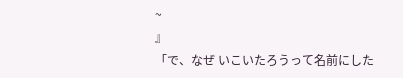~
』
「で、なぜ いこいたろうって名前にした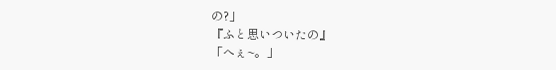の?」
『ふと思いついたの』
「へぇ~。」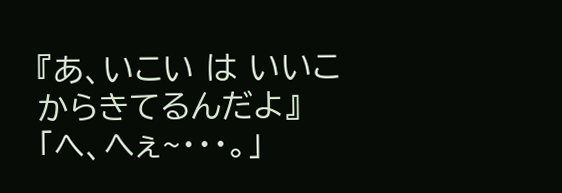『あ、いこい は いいこ
からきてるんだよ』
「へ、へぇ~・・・。」